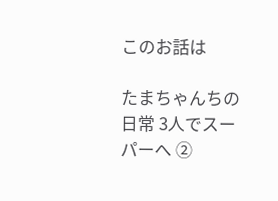このお話は

たまちゃんちの日常 3人でスーパーへ ②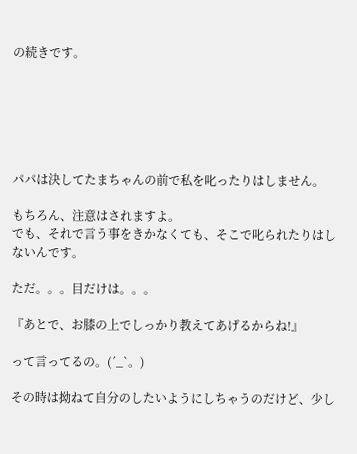の続きです。






パパは決してたまちゃんの前で私を叱ったりはしません。

もちろん、注意はされますよ。
でも、それで言う事をきかなくても、そこで叱られたりはしないんです。

ただ。。。目だけは。。。

『あとで、お膝の上でしっかり教えてあげるからね!』

って言ってるの。(´_`。)

その時は拗ねて自分のしたいようにしちゃうのだけど、少し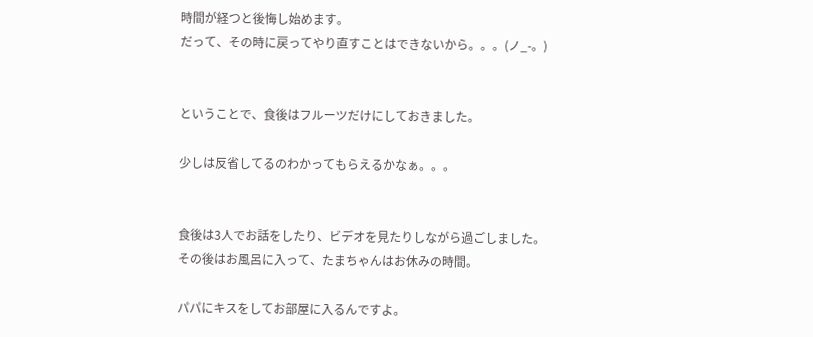時間が経つと後悔し始めます。
だって、その時に戻ってやり直すことはできないから。。。(ノ_-。)


ということで、食後はフルーツだけにしておきました。

少しは反省してるのわかってもらえるかなぁ。。。


食後は3人でお話をしたり、ビデオを見たりしながら過ごしました。
その後はお風呂に入って、たまちゃんはお休みの時間。

パパにキスをしてお部屋に入るんですよ。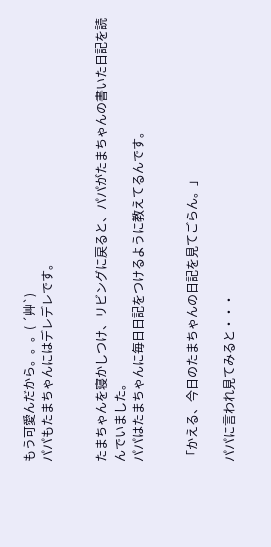もう可愛んだから。。。( ´艸`)
パパもたまちゃんにはデレデレです。


たまちゃんを寝かしつけ、リビングに戻ると、パパがたまちゃんの書いた日記を読んでいました。
パパはたまちゃんに毎日日記をつけるように教えてるんです。


「かえる、今日のたまちゃんの日記を見てごらん。」

パパに言われ見てみると・・・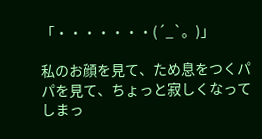「・・・・・・・(´_`。)」

私のお顔を見て、ため息をつくパパを見て、ちょっと寂しくなってしまっ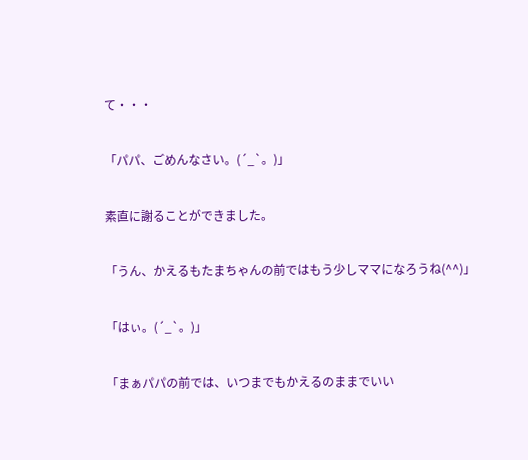て・・・

「パパ、ごめんなさい。(´_`。)」

素直に謝ることができました。

「うん、かえるもたまちゃんの前ではもう少しママになろうね(^^)」

「はぃ。(´_`。)」

「まぁパパの前では、いつまでもかえるのままでいい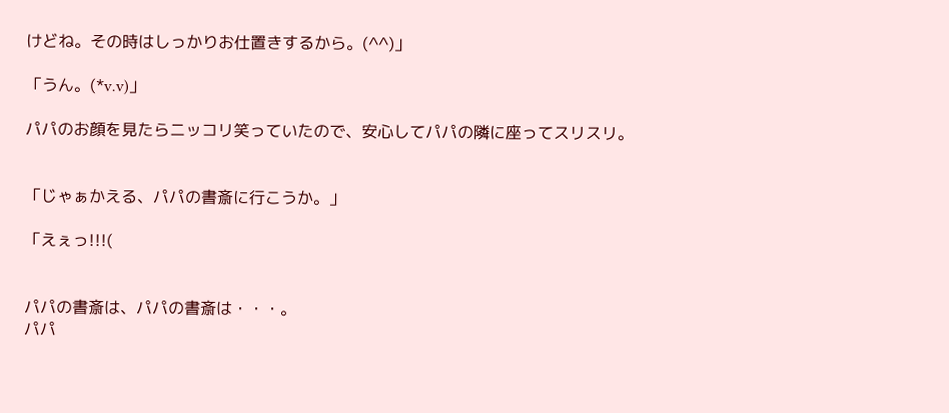けどね。その時はしっかりお仕置きするから。(^^)」

「うん。(*v.v)」

パパのお顔を見たらニッコリ笑っていたので、安心してパパの隣に座ってスリスリ。


「じゃぁかえる、パパの書斎に行こうか。」

「えぇっ!!!(


パパの書斎は、パパの書斎は・・・。
パパ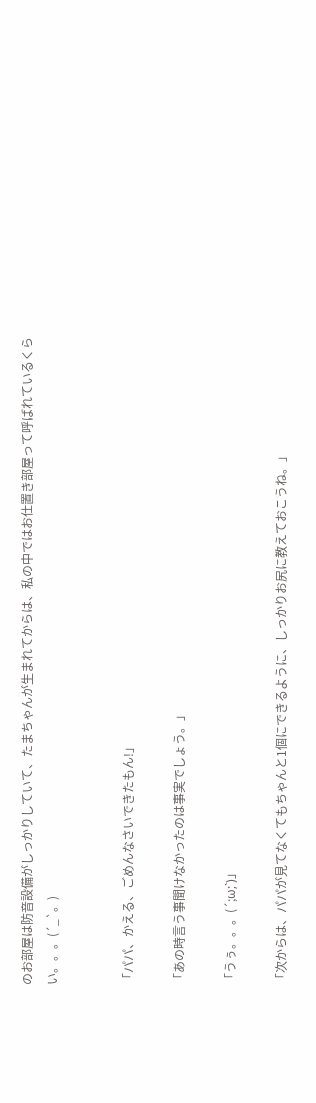のお部屋は防音設備がしっかりしていて、たまちゃんが生まれてからは、私の中ではお仕置き部屋って呼ばれているくらい。。。(´_`。)


「パパ、かえる、ごめんなさいできたもん!」

「あの時言う事聞けなかったのは事実でしょう。」

「うぅ。。。(´;ω;`)」

「次からは、パパが見てなくてもちゃんと1個にできるように、しっかりお尻に教えておこうね。」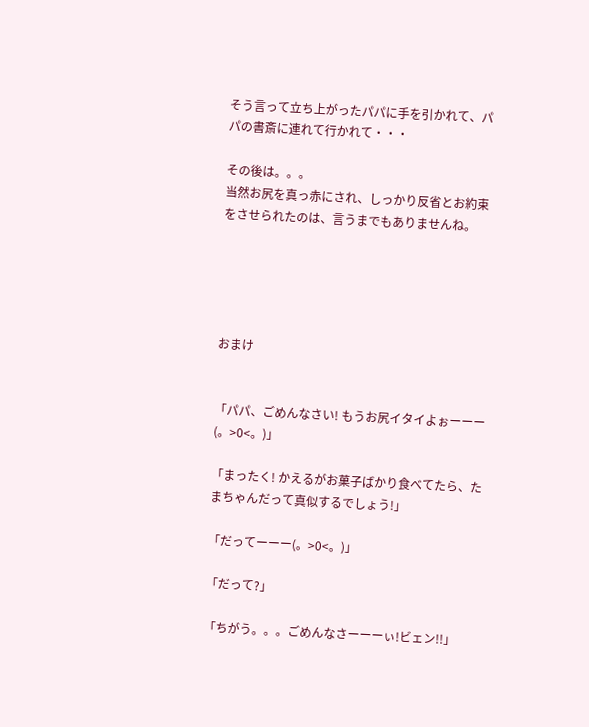そう言って立ち上がったパパに手を引かれて、パパの書斎に連れて行かれて・・・

その後は。。。
当然お尻を真っ赤にされ、しっかり反省とお約束をさせられたのは、言うまでもありませんね。





おまけ


「パパ、ごめんなさい! もうお尻イタイよぉーーー(。>0<。)」

「まったく! かえるがお菓子ばかり食べてたら、たまちゃんだって真似するでしょう!」

「だってーーー(。>0<。)」

「だって?」

「ちがう。。。ごめんなさーーーぃ!ビェン!!」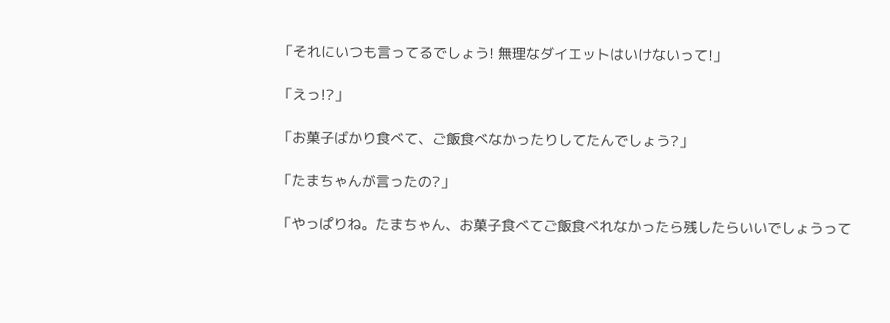「それにいつも言ってるでしょう! 無理なダイエットはいけないって!」

「えっ!?」

「お菓子ばかり食べて、ご飯食べなかったりしてたんでしょう?」

「たまちゃんが言ったの?」

「やっぱりね。たまちゃん、お菓子食べてご飯食べれなかったら残したらいいでしょうって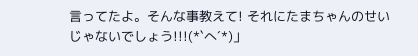言ってたよ。そんな事教えて! それにたまちゃんのせいじゃないでしょう!!!(*`へ´*)」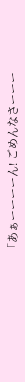「あぁーーーーん! ごめんなさーーー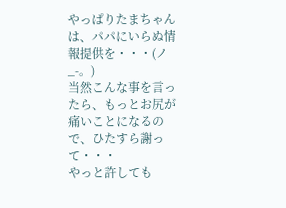やっぱりたまちゃんは、パパにいらぬ情報提供を・・・(ノ_-。)
当然こんな事を言ったら、もっとお尻が痛いことになるので、ひたすら謝って・・・
やっと許しても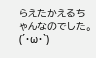らえたかえるちゃんなのでした。(´・ω・`)